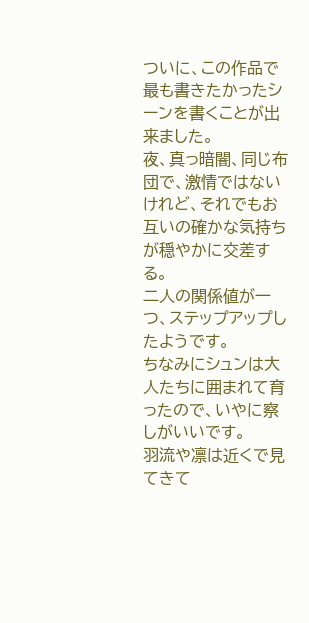ついに、この作品で最も書きたかったシーンを書くことが出来ました。
夜、真っ暗闇、同じ布団で、激情ではないけれど、それでもお互いの確かな気持ちが穏やかに交差する。
二人の関係値が一つ、ステップアップしたようです。
ちなみにシュンは大人たちに囲まれて育ったので、いやに察しがいいです。
羽流や凛は近くで見てきて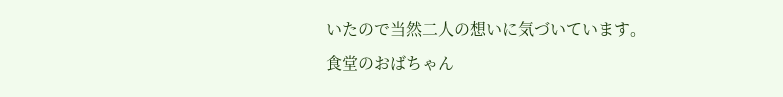いたので当然二人の想いに気づいています。
食堂のおばちゃん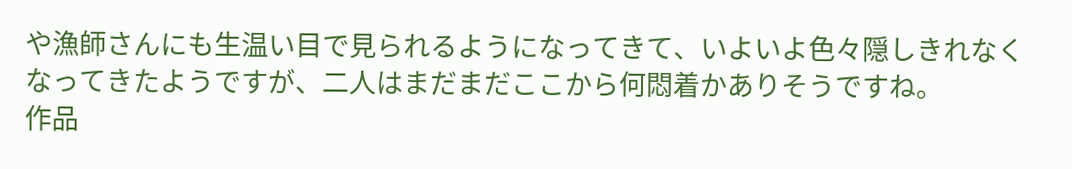や漁師さんにも生温い目で見られるようになってきて、いよいよ色々隠しきれなくなってきたようですが、二人はまだまだここから何悶着かありそうですね。
作品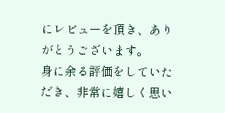にレビューを頂き、ありがとうございます。
身に余る評価をしていただき、非常に嬉しく思い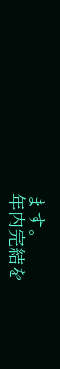ます。
年内完結を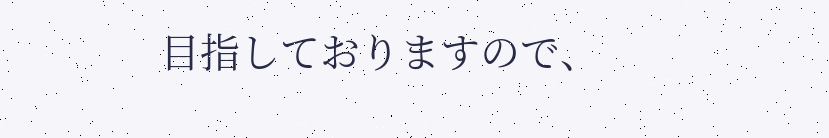目指しておりますので、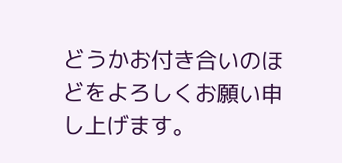どうかお付き合いのほどをよろしくお願い申し上げます。